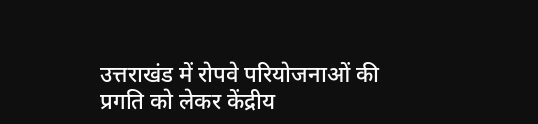उत्तराखंड में रोपवे परियोजनाओं की प्रगति को लेकर केंद्रीय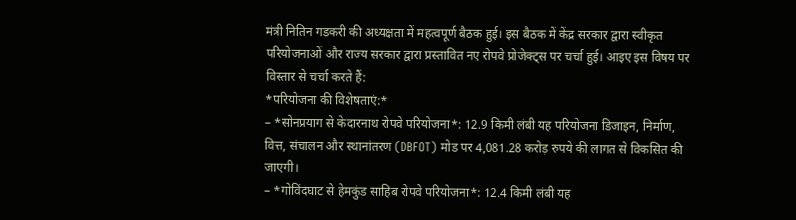मंत्री नितिन गडकरी की अध्यक्षता में महत्वपूर्ण बैठक हुई। इस बैठक में केंद्र सरकार द्वारा स्वीकृत परियोजनाओं और राज्य सरकार द्वारा प्रस्तावित नए रोपवे प्रोजेक्ट्स पर चर्चा हुई। आइए इस विषय पर विस्तार से चर्चा करते हैं:
*परियोजना की विशेषताएं:*
– *सोनप्रयाग से केदारनाथ रोपवे परियोजना*: 12.9 किमी लंबी यह परियोजना डिजाइन, निर्माण, वित्त, संचालन और स्थानांतरण (DBFOT) मोड पर 4,081.28 करोड़ रुपये की लागत से विकसित की जाएगी।
– *गोविंदघाट से हेमकुंड साहिब रोपवे परियोजना*: 12.4 किमी लंबी यह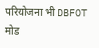परियोजना भी DBFOT मोड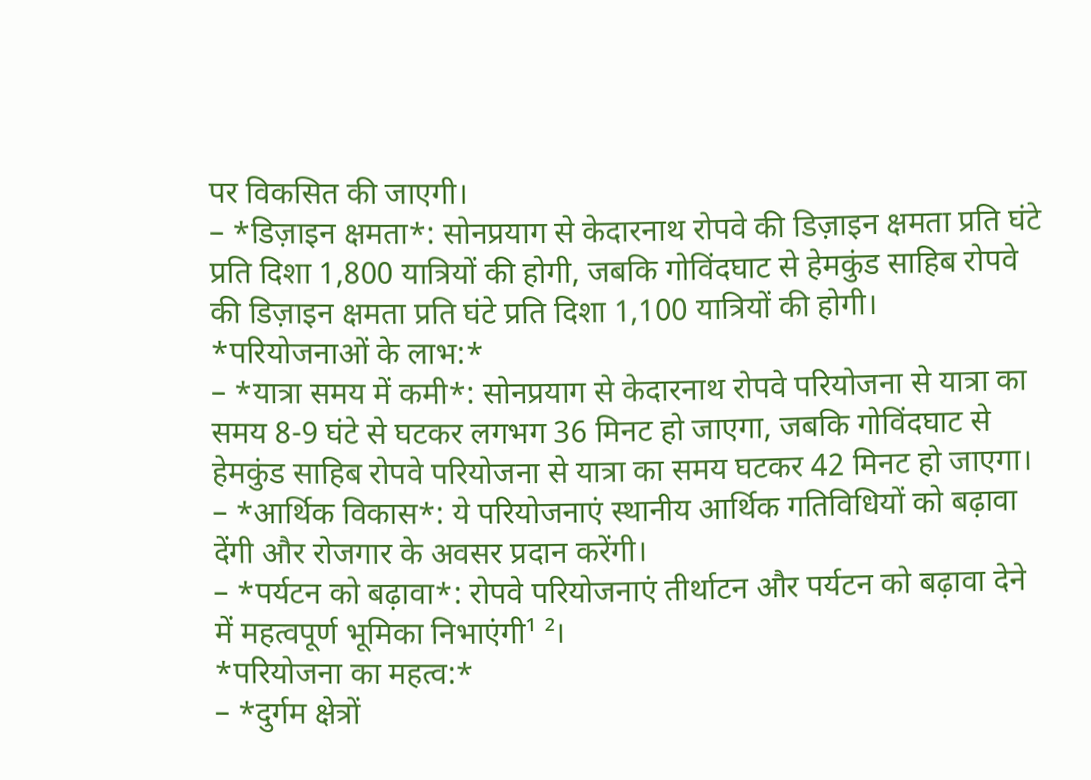पर विकसित की जाएगी।
– *डिज़ाइन क्षमता*: सोनप्रयाग से केदारनाथ रोपवे की डिज़ाइन क्षमता प्रति घंटे प्रति दिशा 1,800 यात्रियों की होगी, जबकि गोविंदघाट से हेमकुंड साहिब रोपवे की डिज़ाइन क्षमता प्रति घंटे प्रति दिशा 1,100 यात्रियों की होगी।
*परियोजनाओं के लाभ:*
– *यात्रा समय में कमी*: सोनप्रयाग से केदारनाथ रोपवे परियोजना से यात्रा का समय 8-9 घंटे से घटकर लगभग 36 मिनट हो जाएगा, जबकि गोविंदघाट से हेमकुंड साहिब रोपवे परियोजना से यात्रा का समय घटकर 42 मिनट हो जाएगा।
– *आर्थिक विकास*: ये परियोजनाएं स्थानीय आर्थिक गतिविधियों को बढ़ावा देंगी और रोजगार के अवसर प्रदान करेंगी।
– *पर्यटन को बढ़ावा*: रोपवे परियोजनाएं तीर्थाटन और पर्यटन को बढ़ावा देने में महत्वपूर्ण भूमिका निभाएंगी¹ ²।
*परियोजना का महत्व:*
– *दुर्गम क्षेत्रों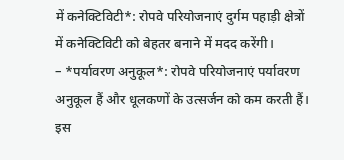में कनेक्टिविटी*: रोपवे परियोजनाएं दुर्गम पहाड़ी क्षेत्रों में कनेक्टिविटी को बेहतर बनाने में मदद करेंगी।
– *पर्यावरण अनुकूल*: रोपवे परियोजनाएं पर्यावरण अनुकूल हैं और धूलकणों के उत्सर्जन को कम करती हैं।
इस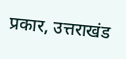प्रकार, उत्तराखंड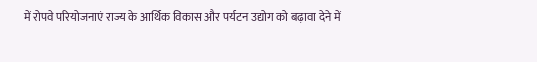में रोपवे परियोजनाएं राज्य के आर्थिक विकास और पर्यटन उद्योग को बढ़ावा देने में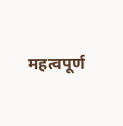महत्वपूर्ण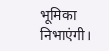भूमिका निभाएंगी।